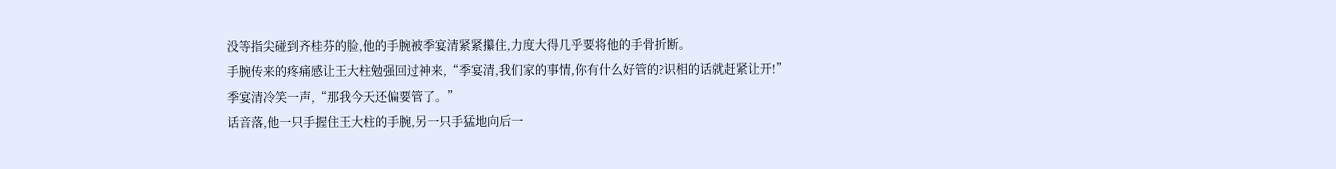没等指尖碰到齐桂芬的脸,他的手腕被季宴清紧紧攥住,力度大得几乎要将他的手骨折断。
手腕传来的疼痛感让王大柱勉强回过神来,“季宴清,我们家的事情,你有什么好管的?识相的话就赶紧让开!”
季宴清冷笑一声,“那我今天还偏要管了。”
话音落,他一只手握住王大柱的手腕,另一只手猛地向后一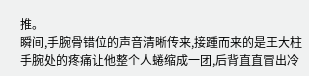推。
瞬间,手腕骨错位的声音清晰传来,接踵而来的是王大柱手腕处的疼痛让他整个人蜷缩成一团,后背直直冒出冷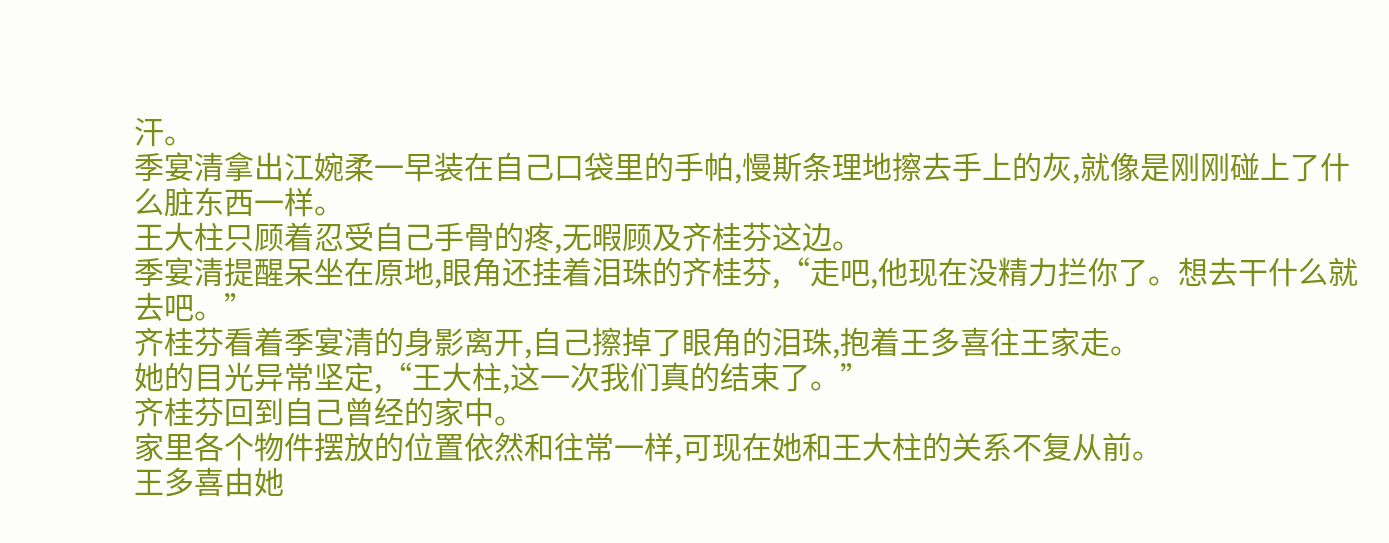汗。
季宴清拿出江婉柔一早装在自己口袋里的手帕,慢斯条理地擦去手上的灰,就像是刚刚碰上了什么脏东西一样。
王大柱只顾着忍受自己手骨的疼,无暇顾及齐桂芬这边。
季宴清提醒呆坐在原地,眼角还挂着泪珠的齐桂芬,“走吧,他现在没精力拦你了。想去干什么就去吧。”
齐桂芬看着季宴清的身影离开,自己擦掉了眼角的泪珠,抱着王多喜往王家走。
她的目光异常坚定,“王大柱,这一次我们真的结束了。”
齐桂芬回到自己曾经的家中。
家里各个物件摆放的位置依然和往常一样,可现在她和王大柱的关系不复从前。
王多喜由她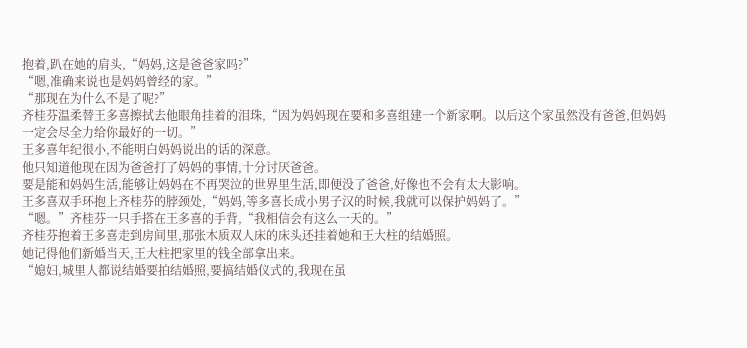抱着,趴在她的肩头,“妈妈,这是爸爸家吗?”
“嗯,准确来说也是妈妈曾经的家。”
“那现在为什么不是了呢?”
齐桂芬温柔替王多喜擦拭去他眼角挂着的泪珠,“因为妈妈现在要和多喜组建一个新家啊。以后这个家虽然没有爸爸,但妈妈一定会尽全力给你最好的一切。”
王多喜年纪很小,不能明白妈妈说出的话的深意。
他只知道他现在因为爸爸打了妈妈的事情,十分讨厌爸爸。
要是能和妈妈生活,能够让妈妈在不再哭泣的世界里生活,即便没了爸爸,好像也不会有太大影响。
王多喜双手环抱上齐桂芬的脖颈处,“妈妈,等多喜长成小男子汉的时候,我就可以保护妈妈了。”
“嗯。”齐桂芬一只手搭在王多喜的手背,“我相信会有这么一天的。”
齐桂芬抱着王多喜走到房间里,那张木质双人床的床头还挂着她和王大柱的结婚照。
她记得他们新婚当天,王大柱把家里的钱全部拿出来。
“媳妇,城里人都说结婚要拍结婚照,要搞结婚仪式的,我现在虽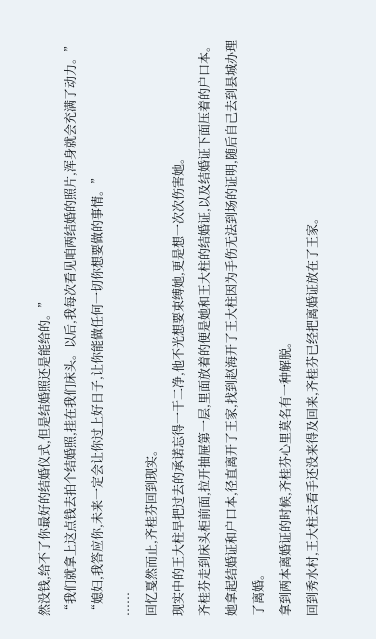然没钱,给不了你最好的结婚仪式,但是结婚照还是能给的。”
“我们就拿上这点钱去拍个结婚照,挂在我们床头。以后,我每次看见咱两结婚的照片,浑身就会充满了动力。”
“媳妇,我答应你,未来一定会让你过上好日子,让你能做任何一切你想要做的事情。”
......
回忆戛然而止,齐桂芬回到现实。
现实中的王大柱早把过去的承诺忘得一干二净,他不光想要束缚她,更是想一次次伤害她。
齐桂芬走到床头柜前面,拉开抽屉第一层,里面放着的便是她和王大柱的结婚证,以及结婚证下面压着的户口本。
她拿起结婚证和户口本,径直离开了王家,找到赵海开了王大柱因为手伤无法到场的证明,随后自己去到县城办理了离婚。
拿到两本离婚证的时候,齐桂芬心里莫名有一种解脱。
回到秀水村,王大柱去看手还没来得及回来,齐桂芬已经把离婚证放在了王家。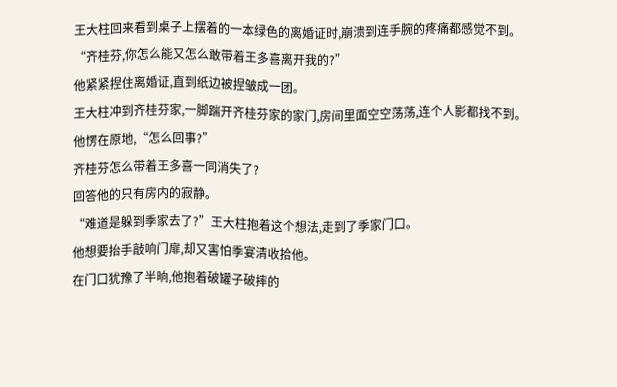王大柱回来看到桌子上摆着的一本绿色的离婚证时,崩溃到连手腕的疼痛都感觉不到。
“齐桂芬,你怎么能又怎么敢带着王多喜离开我的?”
他紧紧捏住离婚证,直到纸边被捏皱成一团。
王大柱冲到齐桂芬家,一脚踹开齐桂芬家的家门,房间里面空空荡荡,连个人影都找不到。
他愣在原地,“怎么回事?”
齐桂芬怎么带着王多喜一同消失了?
回答他的只有房内的寂静。
“难道是躲到季家去了?”王大柱抱着这个想法,走到了季家门口。
他想要抬手敲响门扉,却又害怕季宴清收拾他。
在门口犹豫了半晌,他抱着破罐子破摔的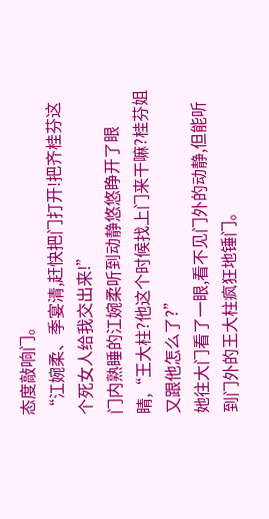态度敲响门。
“江婉柔、季宴清,赶快把门打开!把齐桂芬这个死女人给我交出来!”
门内熟睡的江婉柔听到动静悠悠睁开了眼睛,“王大柱?他这个时候找上门来干嘛?桂芬姐又跟他怎么了?”
她往大门看了一眼,看不见门外的动静,但能听到门外的王大柱疯狂地锤门。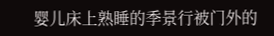婴儿床上熟睡的季景行被门外的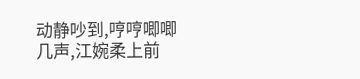动静吵到,哼哼唧唧几声,江婉柔上前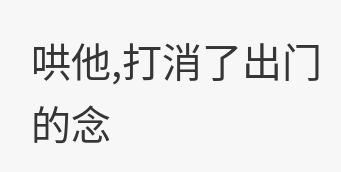哄他,打消了出门的念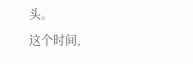头。
这个时间,